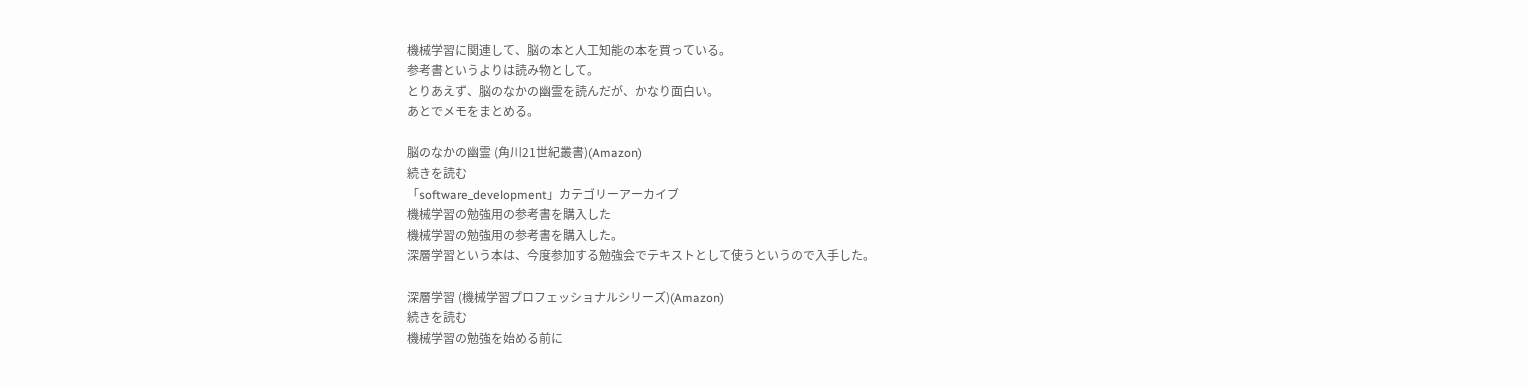機械学習に関連して、脳の本と人工知能の本を買っている。
参考書というよりは読み物として。
とりあえず、脳のなかの幽霊を読んだが、かなり面白い。
あとでメモをまとめる。

脳のなかの幽霊 (角川21世紀叢書)(Amazon)
続きを読む
「software_development」カテゴリーアーカイブ
機械学習の勉強用の参考書を購入した
機械学習の勉強用の参考書を購入した。
深層学習という本は、今度参加する勉強会でテキストとして使うというので入手した。

深層学習 (機械学習プロフェッショナルシリーズ)(Amazon)
続きを読む
機械学習の勉強を始める前に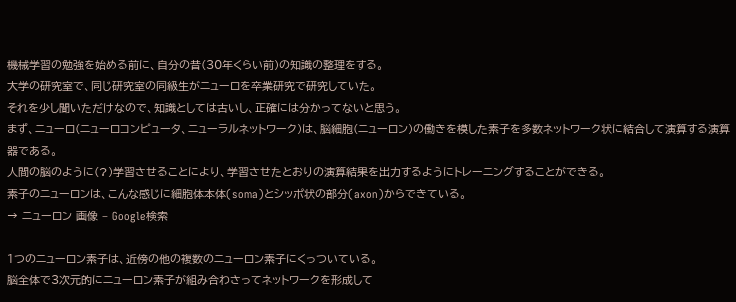機械学習の勉強を始める前に、自分の昔(30年くらい前)の知識の整理をする。
大学の研究室で、同じ研究室の同級生がニューロを卒業研究で研究していた。
それを少し聞いただけなので、知識としては古いし、正確には分かってないと思う。
まず、ニューロ(ニューロコンピュータ、ニューラルネットワーク)は、脳細胞(ニューロン)の働きを模した素子を多数ネットワーク状に結合して演算する演算器である。
人間の脳のように(?)学習させることにより、学習させたとおりの演算結果を出力するようにトレーニングすることができる。
素子のニューロンは、こんな感じに細胞体本体(soma)とシッポ状の部分(axon)からできている。
→ ニューロン 画像 – Google検索

1つのニューロン素子は、近傍の他の複数のニューロン素子にくっついている。
脳全体で3次元的にニューロン素子が組み合わさってネットワークを形成して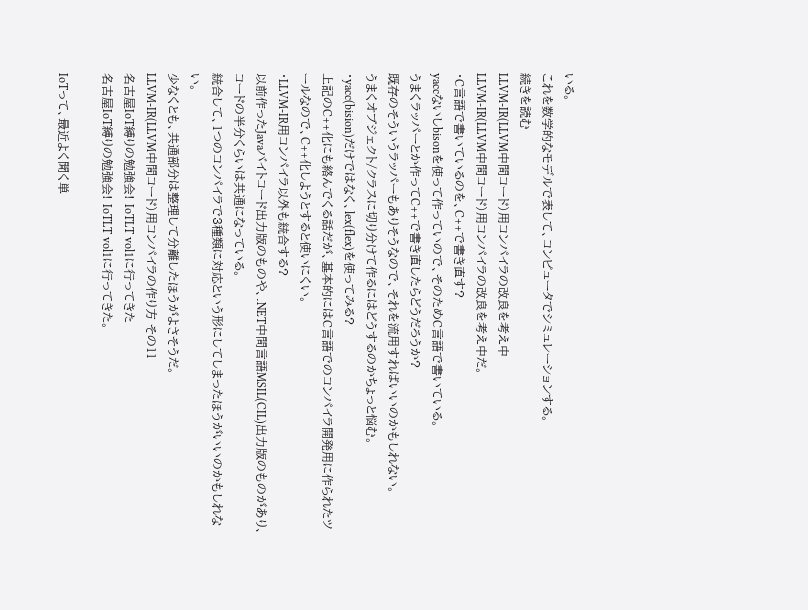いる。
これを数学的なモデルで表して、コンピュータでシミュレーションする。
続きを読む
LLVM-IR(LLVM中間コード)用コンパイラの改良を考え中
LLVM-IR(LLVM中間コード)用コンパイラの改良を考え中だ。
・C言語で書いているのを、C++で書き直す?
yaccないしbisonを使って作っていので、そのためC言語で書いている。
うまくラッパーとか作ってC++で書き直したらどうだろうか?
既存のそういうラッパーもありそうなので、それを流用すればいいのかもしれない。
うまくオブジェクト/クラスに切り分けて作るにはどうするのかちょっと悩む。
・yacc(bision)だけではなく、lex(flex)を使ってみる?
上記のC++化にも絡んでくる話だが、基本的にはC言語でのコンパイラ開発用に作られたツールなので、C++化しようとすると使いにくい。
・LLVM-IR用コンパイラ以外も統合する?
以前作ったJavaバイトコード出力版のものや、.NET中間言語MSIL(CIL)出力版のものがあり、コードの半分くらいは共通になっている。
統合して、1つのコンパイラで3種類に対応という形にしてしまったほうがいいのかもしれない。
少なくとも、共通部分は整理して分離したほうがよさそうだ。
LLVM-IR(LLVM中間コード)用コンパイラの作り方 その11
名古屋IoT縛りの勉強会! IoTLT vol1に行ってきた
名古屋IoT縛りの勉強会! IoTLT vol1に行ってきた。

IoTって、最近よく聞く単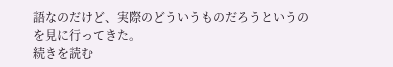語なのだけど、実際のどういうものだろうというのを見に行ってきた。
続きを読む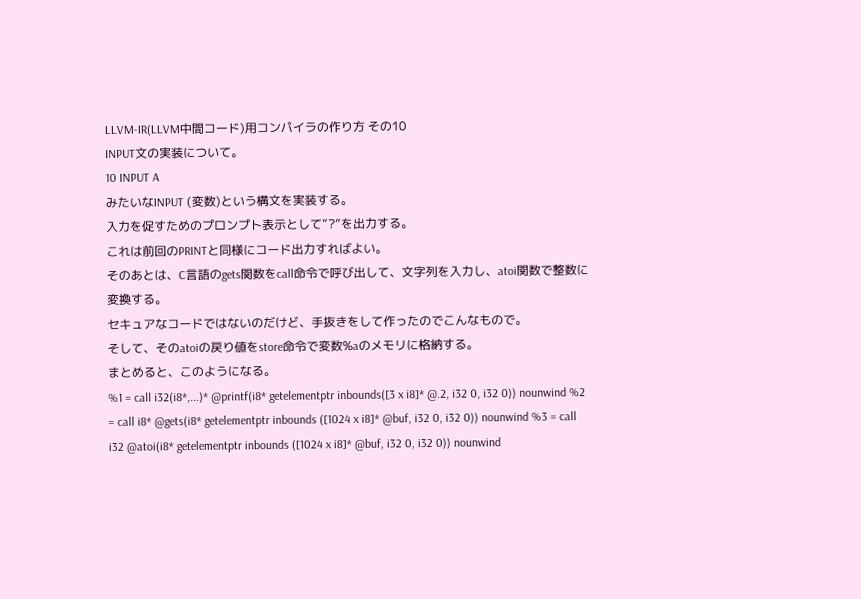LLVM-IR(LLVM中間コード)用コンパイラの作り方 その10
INPUT文の実装について。
10 INPUT A
みたいなINPUT (変数)という構文を実装する。
入力を促すためのプロンプト表示として”?”を出力する。
これは前回のPRINTと同様にコード出力すればよい。
そのあとは、C言語のgets関数をcall命令で呼び出して、文字列を入力し、atoi関数で整数に変換する。
セキュアなコードではないのだけど、手抜きをして作ったのでこんなもので。
そして、そのatoiの戻り値をstore命令で変数%aのメモリに格納する。
まとめると、このようになる。
%1 = call i32(i8*,...)* @printf(i8* getelementptr inbounds([3 x i8]* @.2, i32 0, i32 0)) nounwind %2 = call i8* @gets(i8* getelementptr inbounds ([1024 x i8]* @buf, i32 0, i32 0)) nounwind %3 = call i32 @atoi(i8* getelementptr inbounds ([1024 x i8]* @buf, i32 0, i32 0)) nounwind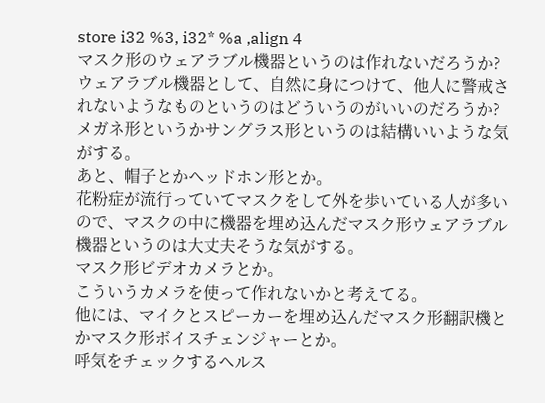store i32 %3, i32* %a ,align 4
マスク形のウェアラブル機器というのは作れないだろうか?
ウェアラブル機器として、自然に身につけて、他人に警戒されないようなものというのはどういうのがいいのだろうか?
メガネ形というかサングラス形というのは結構いいような気がする。
あと、帽子とかヘッドホン形とか。
花粉症が流行っていてマスクをして外を歩いている人が多いので、マスクの中に機器を埋め込んだマスク形ウェアラブル機器というのは大丈夫そうな気がする。
マスク形ビデオカメラとか。
こういうカメラを使って作れないかと考えてる。
他には、マイクとスピーカーを埋め込んだマスク形翻訳機とかマスク形ボイスチェンジャーとか。
呼気をチェックするヘルス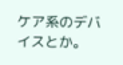ケア系のデバイスとか。